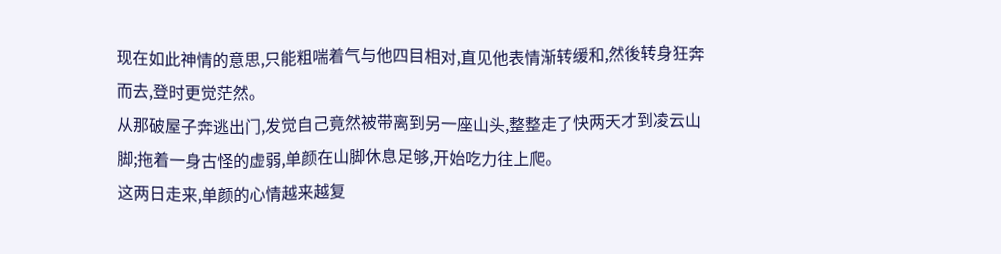现在如此神情的意思,只能粗喘着气与他四目相对,直见他表情渐转缓和,然後转身狂奔而去,登时更觉茫然。
从那破屋子奔逃出门,发觉自己竟然被带离到另一座山头,整整走了快两天才到凌云山脚;拖着一身古怪的虚弱,单颜在山脚休息足够,开始吃力往上爬。
这两日走来,单颜的心情越来越复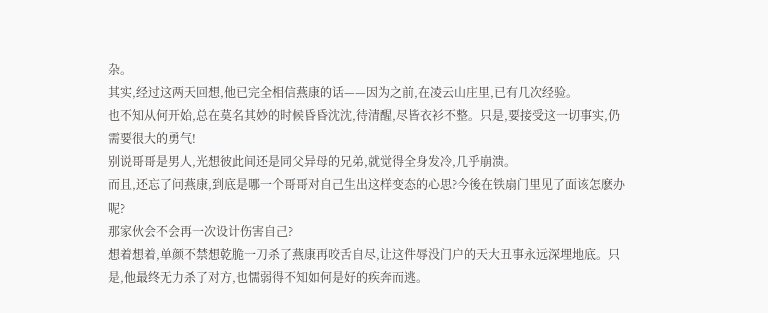杂。
其实,经过这两天回想,他已完全相信燕康的话——因为之前,在凌云山庄里,已有几次经验。
也不知从何开始,总在莫名其妙的时候昏昏沈沈,待清醒,尽皆衣衫不整。只是,要接受这一切事实,仍需要很大的勇气!
别说哥哥是男人,光想彼此间还是同父异母的兄弟,就觉得全身发冷,几乎崩溃。
而且,还忘了问燕康,到底是哪一个哥哥对自己生出这样变态的心思?今後在铁扇门里见了面该怎麽办呢?
那家伙会不会再一次设计伤害自己?
想着想着,单颜不禁想乾脆一刀杀了燕康再咬舌自尽,让这件辱没门户的天大丑事永远深埋地底。只是,他最终无力杀了对方,也懦弱得不知如何是好的疾奔而逃。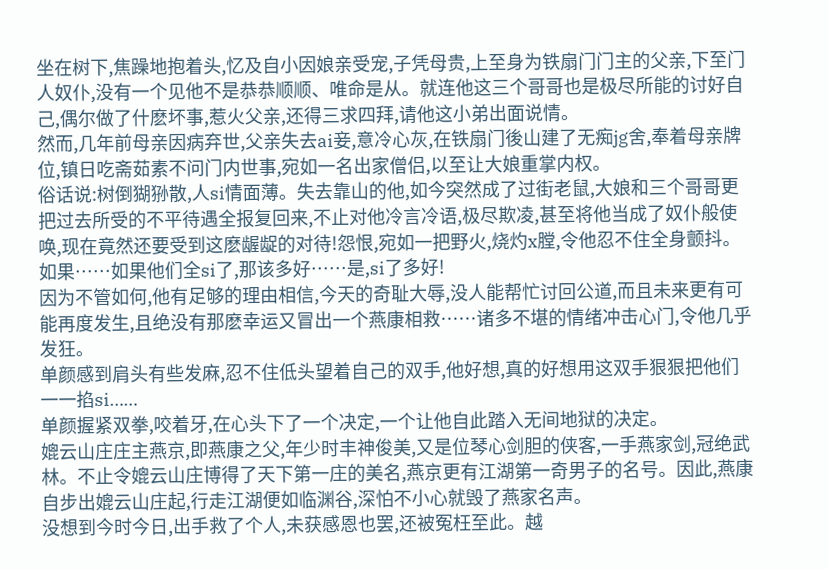坐在树下,焦躁地抱着头,忆及自小因娘亲受宠,子凭母贵,上至身为铁扇门门主的父亲,下至门人奴仆,没有一个见他不是恭恭顺顺、唯命是从。就连他这三个哥哥也是极尽所能的讨好自己,偶尔做了什麽坏事,惹火父亲,还得三求四拜,请他这小弟出面说情。
然而,几年前母亲因病弃世,父亲失去ai妾,意冷心灰,在铁扇门後山建了无痴jg舍,奉着母亲牌位,镇日吃斋茹素不问门内世事,宛如一名出家僧侣,以至让大娘重掌内权。
俗话说:树倒猢狲散,人si情面薄。失去靠山的他,如今突然成了过街老鼠,大娘和三个哥哥更把过去所受的不平待遇全报复回来,不止对他冷言冷语,极尽欺凌,甚至将他当成了奴仆般使唤,现在竟然还要受到这麽龌龊的对待!怨恨,宛如一把野火,烧灼x膛,令他忍不住全身颤抖。
如果……如果他们全si了,那该多好……是,si了多好!
因为不管如何,他有足够的理由相信,今天的奇耻大辱,没人能帮忙讨回公道,而且未来更有可能再度发生,且绝没有那麽幸运又冒出一个燕康相救……诸多不堪的情绪冲击心门,令他几乎发狂。
单颜感到肩头有些发麻,忍不住低头望着自己的双手,他好想,真的好想用这双手狠狠把他们一一掐si……
单颜握紧双拳,咬着牙,在心头下了一个决定,一个让他自此踏入无间地狱的决定。
媲云山庄庄主燕京,即燕康之父,年少时丰神俊美,又是位琴心剑胆的侠客,一手燕家剑,冠绝武林。不止令媲云山庄博得了天下第一庄的美名,燕京更有江湖第一奇男子的名号。因此,燕康自步出媲云山庄起,行走江湖便如临渊谷,深怕不小心就毁了燕家名声。
没想到今时今日,出手救了个人,未获感恩也罢,还被冤枉至此。越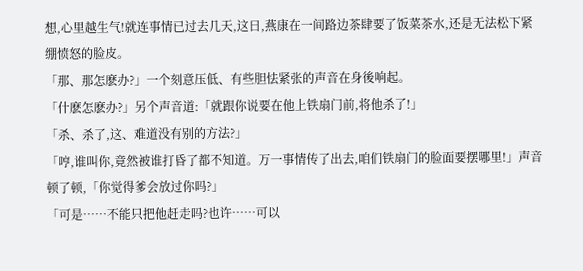想,心里越生气!就连事情已过去几天,这日,燕康在一间路边茶肆要了饭菜茶水,还是无法松下紧绷愤怒的脸皮。
「那、那怎麽办?」一个刻意压低、有些胆怯紧张的声音在身後响起。
「什麽怎麽办?」另个声音道:「就跟你说要在他上铁扇门前,将他杀了!」
「杀、杀了,这、难道没有别的方法?」
「哼,谁叫你,竟然被谁打昏了都不知道。万一事情传了出去,咱们铁扇门的脸面要摆哪里!」声音顿了顿,「你觉得爹会放过你吗?」
「可是……不能只把他赶走吗?也许……可以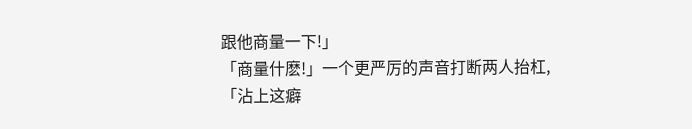跟他商量一下!」
「商量什麽!」一个更严厉的声音打断两人抬杠,「沾上这癖